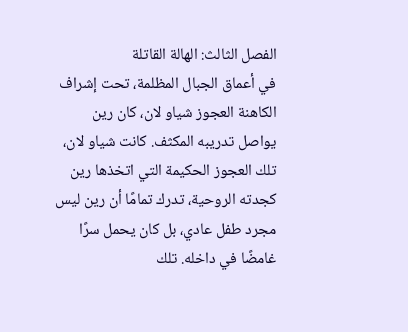الفصل الثالث: الهالة القاتلة
في أعماق الجبال المظلمة، تحت إشراف الكاهنة العجوز شياو لان، كان رين يواصل تدريبه المكثف. كانت شياو لان، تلك العجوز الحكيمة التي اتخذها رين كجدته الروحية، تدرك تمامًا أن رين ليس مجرد طفل عادي، بل كان يحمل سرًا غامضًا في داخله. تلك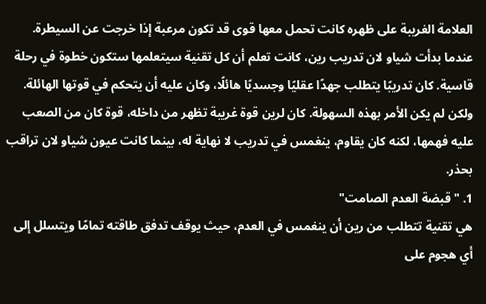العلامة الغريبة على ظهره كانت تحمل معها قوى قد تكون مرعبة إذا خرجت عن السيطرة.
عندما بدأت شياو لان تدريب رين، كانت تعلم أن كل تقنية سيتعلمها ستكون خطوة في رحلة قاسية. كان تدريبًا يتطلب جهدًا عقليًا وجسديًا هائلًا، وكان عليه أن يتحكم في قوتها الهائلة. ولكن لم يكن الأمر بهذه السهولة. كان لرين قوة غريبة تظهر من داخله، قوة كان من الصعب عليه فهمها، لكنه كان يقاوم، ينغمس في تدريب لا نهاية له، بينما كانت عيون شياو لان تراقب بحذر.
1. "قبضة العدم الصامت"
هي تقنية تتطلب من رين أن ينغمس في العدم، حيث يوقف تدفق طاقته تمامًا ويتسلل إلى أي هجوم على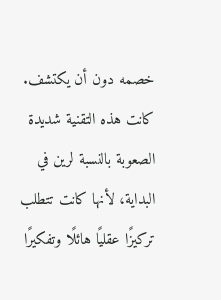خصمه دون أن يكتشف. كانت هذه التقنية شديدة الصعوبة بالنسبة لرين في البداية، لأنها كانت تتطلب تركيزًا عقليًا هائلًا وتفكيرًا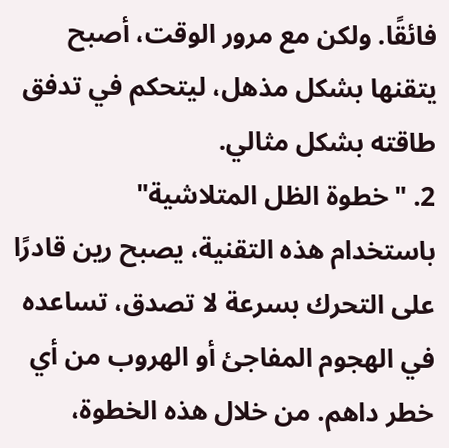فائقًا. ولكن مع مرور الوقت، أصبح يتقنها بشكل مذهل، ليتحكم في تدفق طاقته بشكل مثالي.
2. "خطوة الظل المتلاشية"
باستخدام هذه التقنية، يصبح رين قادرًا على التحرك بسرعة لا تصدق، تساعده في الهجوم المفاجئ أو الهروب من أي خطر داهم. من خلال هذه الخطوة،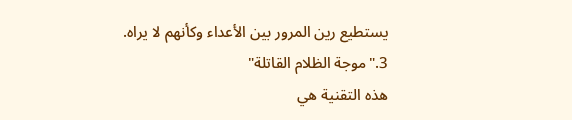يستطيع رين المرور بين الأعداء وكأنهم لا يراه.
3."موجة الظلام القاتلة"
هذه التقنية هي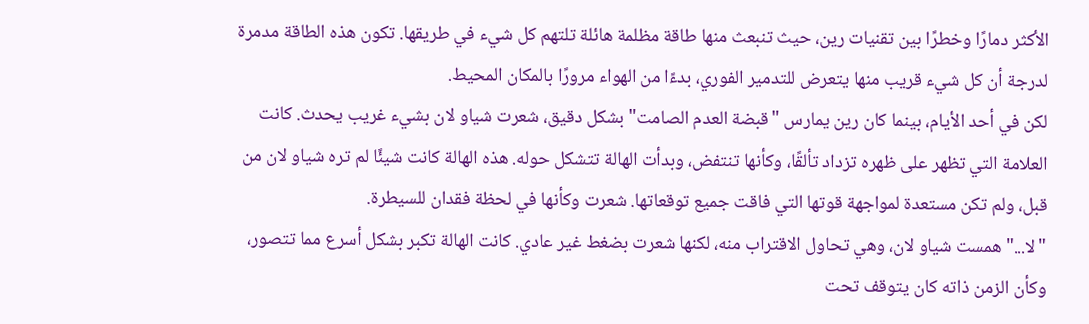الأكثر دمارًا وخطرًا بين تقنيات رين، حيث تنبعث منها طاقة مظلمة هائلة تلتهم كل شيء في طريقها. تكون هذه الطاقة مدمرة لدرجة أن كل شيء قريب منها يتعرض للتدمير الفوري، بدءًا من الهواء مرورًا بالمكان المحيط.
لكن في أحد الأيام، بينما كان رين يمارس "قبضة العدم الصامت" بشكل دقيق، شعرت شياو لان بشيء غريب يحدث. كانت العلامة التي تظهر على ظهره تزداد تألقًا، وكأنها تنتفض، وبدأت الهالة تتشكل حوله. هذه الهالة كانت شيئًا لم تره شياو لان من قبل، ولم تكن مستعدة لمواجهة قوتها التي فاقت جميع توقعاتها. شعرت وكأنها في لحظة فقدان للسيطرة.
"لا..." همست شياو لان، وهي تحاول الاقتراب منه، لكنها شعرت بضغط غير عادي. كانت الهالة تكبر بشكل أسرع مما تتصور، وكأن الزمن ذاته كان يتوقف تحت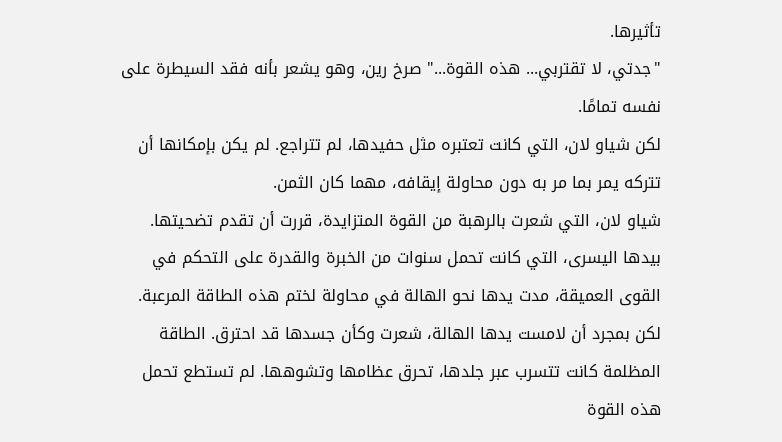تأثيرها.
"جدتي، لا تقتربي... هذه القوة..." صرخ رين، وهو يشعر بأنه فقد السيطرة على نفسه تمامًا.
لكن شياو لان، التي كانت تعتبره مثل حفيدها، لم تتراجع. لم يكن بإمكانها أن تتركه يمر بما مر به دون محاولة إيقافه، مهما كان الثمن.
شياو لان، التي شعرت بالرهبة من القوة المتزايدة، قررت أن تقدم تضحيتها. بيدها اليسرى، التي كانت تحمل سنوات من الخبرة والقدرة على التحكم في القوى العميقة، مدت يدها نحو الهالة في محاولة لختم هذه الطاقة المرعبة.
لكن بمجرد أن لامست يدها الهالة، شعرت وكأن جسدها قد احترق. الطاقة المظلمة كانت تتسرب عبر جلدها، تحرق عظامها وتشوهها. لم تستطع تحمل هذه القوة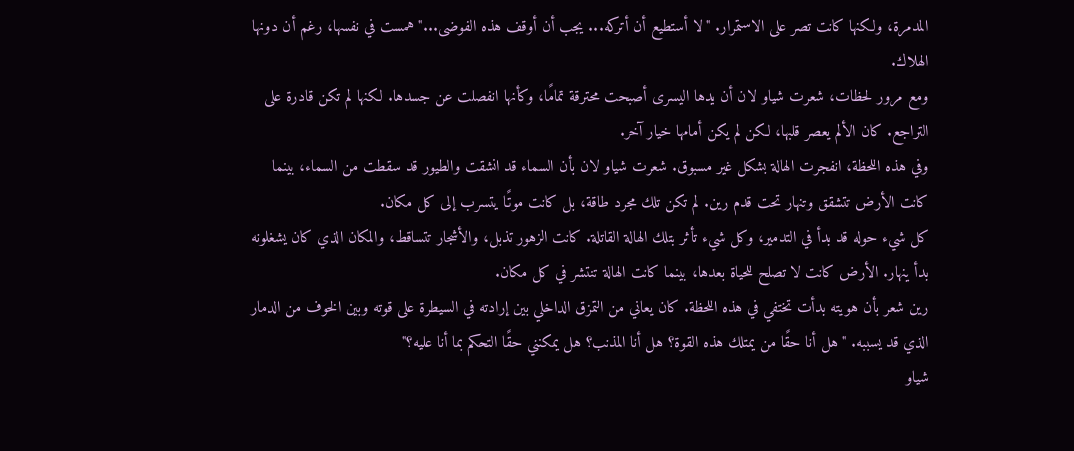المدمرة، ولكنها كانت تصر على الاستمرار. "لا أستطيع أن أتركه... يجب أن أوقف هذه الفوضى..." همست في نفسها، رغم أن دونها الهلاك.
ومع مرور لحظات، شعرت شياو لان أن يدها اليسرى أصبحت محترقة تمامًا، وكأنها انفصلت عن جسدها. لكنها لم تكن قادرة على التراجع. كان الألم يعصر قلبها، لكن لم يكن أمامها خيار آخر.
وفي هذه اللحظة، انفجرت الهالة بشكل غير مسبوق. شعرت شياو لان بأن السماء قد انشقت والطيور قد سقطت من السماء، بينما كانت الأرض تتشقق وتنهار تحت قدم رين. لم تكن تلك مجرد طاقة، بل كانت موتًا يتسرب إلى كل مكان.
كل شيء حوله قد بدأ في التدمير، وكل شيء تأثر بتلك الهالة القاتلة. كانت الزهور تذبل، والأشجار تتساقط، والمكان الذي كان يشغلونه بدأ ينهار. الأرض كانت لا تصلح للحياة بعدها، بينما كانت الهالة تنتشر في كل مكان.
رين شعر بأن هويته بدأت تختفي في هذه اللحظة. كان يعاني من التمزق الداخلي بين إرادته في السيطرة على قوته وبين الخوف من الدمار الذي قد يسببه. "هل أنا حقًا من يمتلك هذه القوة؟ هل أنا المذنب؟ هل يمكنني حقًا التحكم بما أنا عليه؟"
شياو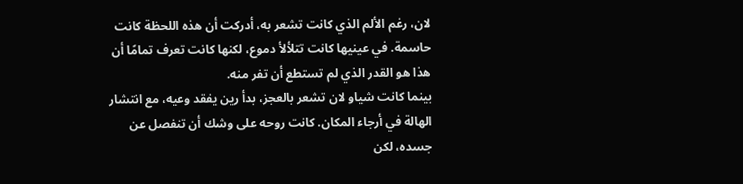لان، رغم الألم الذي كانت تشعر به، أدركت أن هذه اللحظة كانت حاسمة. في عينيها كانت تتلألأ دموع، لكنها كانت تعرف تمامًا أن هذا هو القدر الذي لم تستطع أن تفر منه.
بينما كانت شياو لان تشعر بالعجز، بدأ رين يفقد وعيه، مع انتشار الهالة في أرجاء المكان. كانت روحه على وشك أن تنفصل عن جسده، لكن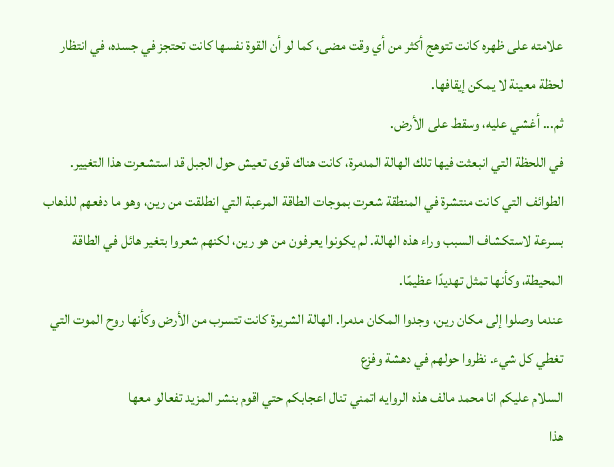علامته على ظهره كانت تتوهج أكثر من أي وقت مضى، كما لو أن القوة نفسها كانت تحتجز في جسده، في انتظار لحظة معينة لا يمكن إيقافها.
ثم... أغشي عليه، وسقط على الأرض.
في اللحظة التي انبعثت فيها تلك الهالة المدمرة، كانت هناك قوى تعيش حول الجبل قد استشعرت هذا التغيير. الطوائف التي كانت منتشرة في المنطقة شعرت بموجات الطاقة المرعبة التي انطلقت من رين، وهو ما دفعهم للذهاب بسرعة لاستكشاف السبب وراء هذه الهالة. لم يكونوا يعرفون من هو رين، لكنهم شعروا بتغير هائل في الطاقة المحيطة، وكأنها تمثل تهديدًا عظيمًا.
عندما وصلوا إلى مكان رين، وجدوا المكان مدمرا. الهالة الشريرة كانت تتسرب من الأرض وكأنها روح الموت التي تغطي كل شيء. نظروا حولهم في دهشة وفزع
السلام عليكم انا محمد مالف هذه الروايه اتمني تنال اعجابكم حتي اقوم بنشر المزيد تفعالو معها
هذا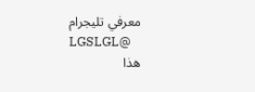معرفي تليجرام
LGSLGL@
هذا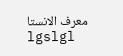معرف الانستا
lgslgl